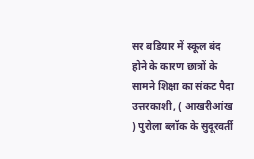सर बडियार में स्कूल बंद होने के कारण छात्रों के सामने शिक्षा का संकट पैदा
उत्तरकाशी, ( आखरीआंख ) पुरोला ब्लॉक के सुदूरवर्ती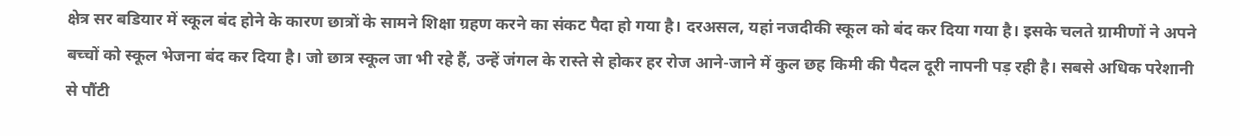क्षेत्र सर बडियार में स्कूल बंद होने के कारण छात्रों के सामने शिक्षा ग्रहण करने का संकट पैदा हो गया है। दरअसल, यहां नजदीकी स्कूल को बंद कर दिया गया है। इसके चलते ग्रामीणों ने अपने बच्चों को स्कूल भेजना बंद कर दिया है। जो छात्र स्कूल जा भी रहे हैं, उन्हें जंगल के रास्ते से होकर हर रोज आने-जाने में कुल छह किमी की पैदल दूरी नापनी पड़ रही है। सबसे अधिक परेशानी से पौंटी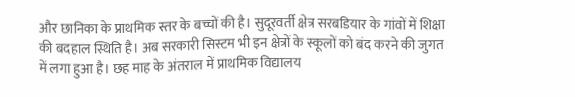और छानिका के प्राथमिक स्तर के बच्चों की है। सुदूरवर्ती क्षेत्र सरबडियार के गांवों में शिक्षा की बदहाल स्थिति है। अब सरकारी सिस्टम भी इन क्षेत्रों के स्कूलों को बंद करने की जुगत में लगा हुआ है। छह माह के अंतराल में प्राथमिक विद्यालय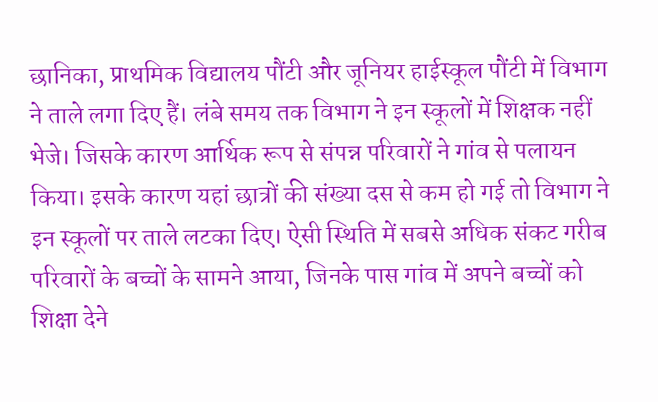छानिका, प्राथमिक विद्यालय पौंटी और जूनियर हाईस्कूल पौंटी में विभाग ने ताले लगा दिए हैं। लंबे समय तक विभाग ने इन स्कूलों में शिक्षक नहीं भेजे। जिसके कारण आर्थिक रूप से संपन्न परिवारों ने गांव से पलायन किया। इसके कारण यहां छात्रों की संख्या दस से कम हो गई तो विभाग ने इन स्कूलों पर ताले लटका दिए। ऐसी स्थिति में सबसे अधिक संकट गरीब परिवारों के बच्चों के सामने आया, जिनके पास गांव में अपने बच्चों को शिक्षा देने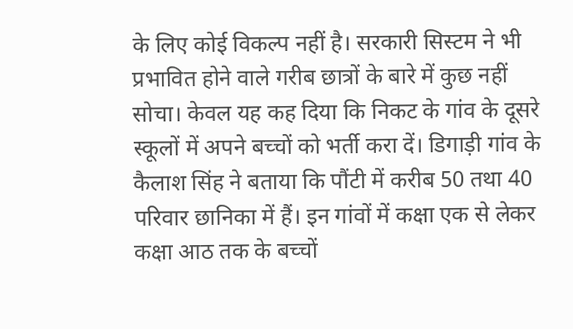के लिए कोई विकल्प नहीं है। सरकारी सिस्टम ने भी प्रभावित होने वाले गरीब छात्रों के बारे में कुछ नहीं सोचा। केवल यह कह दिया कि निकट के गांव के दूसरे स्कूलों में अपने बच्चों को भर्ती करा दें। डिगाड़ी गांव के कैलाश सिंह ने बताया कि पौंटी में करीब 50 तथा 40 परिवार छानिका में हैं। इन गांवों में कक्षा एक से लेकर कक्षा आठ तक के बच्चों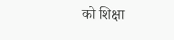को शिक्षा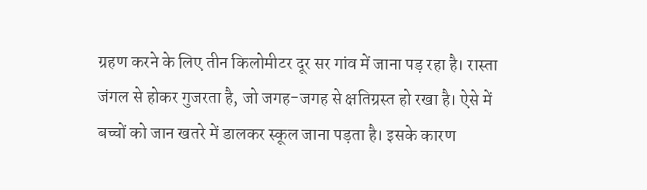ग्रहण करने के लिए तीन किलोमीटर दूर सर गांव में जाना पड़ रहा है। रास्ता जंगल से होकर गुजरता है, जो जगह-जगह से क्षतिग्रस्त हो रखा है। ऐसे में बच्चों को जान खतरे में डालकर स्कूल जाना पड़ता है। इसके कारण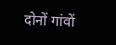दोनों गांवों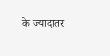के ज्यादातर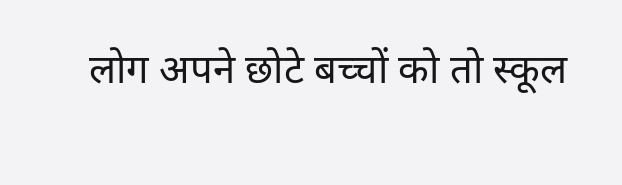लोग अपने छोटे बच्चों को तो स्कूल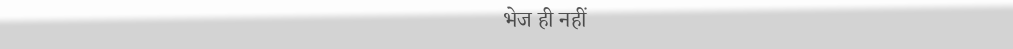भेज ही नहीं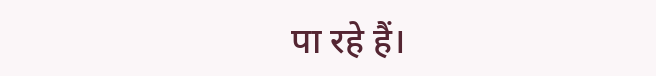पा रहे हैं।